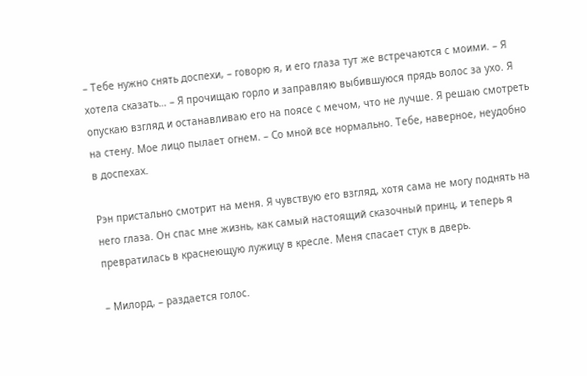– Тебе нужно снять доспехи, – говорю я, и его глаза тут же встречаются с моими. – Я хотела сказать… – Я прочищаю горло и заправляю выбившуюся прядь волос за ухо. Я опускаю взгляд и останавливаю его на поясе с мечом, что не лучше. Я решаю смотреть на стену. Мое лицо пылает огнем. – Со мной все нормально. Тебе, наверное, неудобно в доспехах.

Рэн пристально смотрит на меня. Я чувствую его взгляд, хотя сама не могу поднять на него глаза. Он спас мне жизнь, как самый настоящий сказочный принц, и теперь я превратилась в краснеющую лужицу в кресле. Меня спасает стук в дверь.

– Милорд, – раздается голос.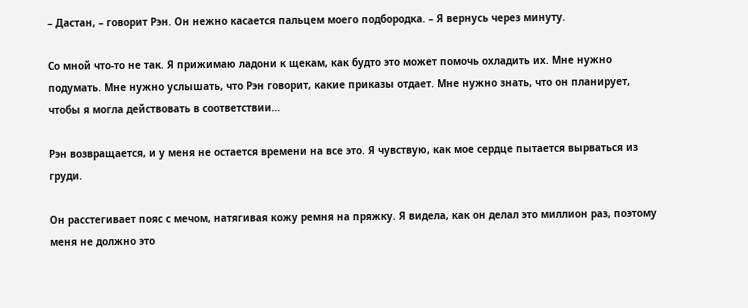– Дастан, – говорит Рэн. Он нежно касается пальцем моего подбородка. – Я вернусь через минуту.

Со мной что-то не так. Я прижимаю ладони к щекам, как будто это может помочь охладить их. Мне нужно подумать. Мне нужно услышать, что Рэн говорит, какие приказы отдает. Мне нужно знать, что он планирует, чтобы я могла действовать в соответствии…

Рэн возвращается, и у меня не остается времени на все это. Я чувствую, как мое сердце пытается вырваться из груди.

Он расстегивает пояс с мечом, натягивая кожу ремня на пряжку. Я видела, как он делал это миллион раз, поэтому меня не должно это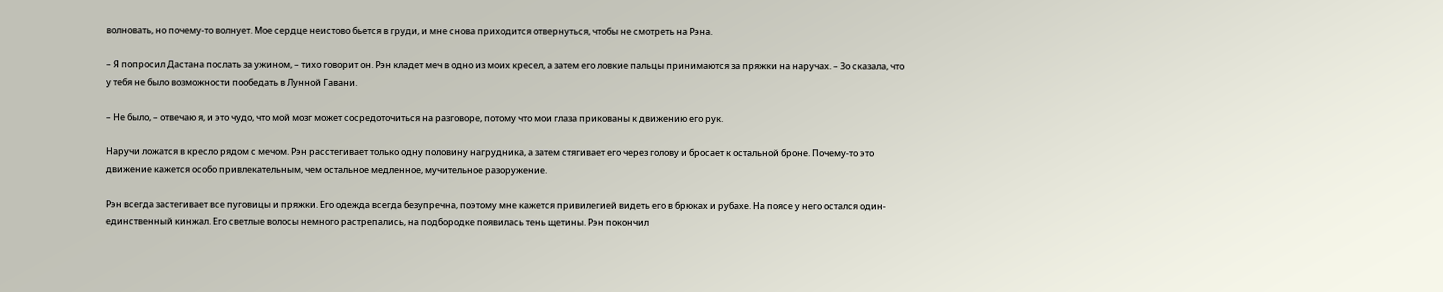волновать, но почему-то волнует. Мое сердце неистово бьется в груди, и мне снова приходится отвернуться, чтобы не смотреть на Рэна.

– Я попросил Дастана послать за ужином, – тихо говорит он. Рэн кладет меч в одно из моих кресел, а затем его ловкие пальцы принимаются за пряжки на наручах. – Зо сказала, что у тебя не было возможности пообедать в Лунной Гавани.

– Не было, – отвечаю я, и это чудо, что мой мозг может сосредоточиться на разговоре, потому что мои глаза прикованы к движению его рук.

Наручи ложатся в кресло рядом с мечом. Рэн расстегивает только одну половину нагрудника, а затем стягивает его через голову и бросает к остальной броне. Почему-то это движение кажется особо привлекательным, чем остальное медленное, мучительное разоружение.

Рэн всегда застегивает все пуговицы и пряжки. Его одежда всегда безупречна, поэтому мне кажется привилегией видеть его в брюках и рубахе. На поясе у него остался один-единственный кинжал. Его светлые волосы немного растрепались, на подбородке появилась тень щетины. Рэн покончил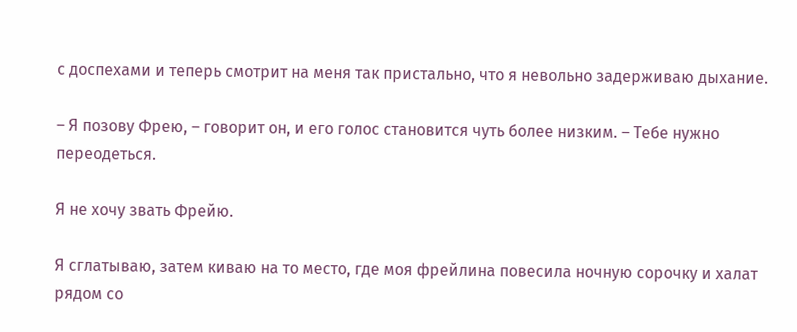с доспехами и теперь смотрит на меня так пристально, что я невольно задерживаю дыхание.

– Я позову Фрею, – говорит он, и его голос становится чуть более низким. – Тебе нужно переодеться.

Я не хочу звать Фрейю.

Я сглатываю, затем киваю на то место, где моя фрейлина повесила ночную сорочку и халат рядом со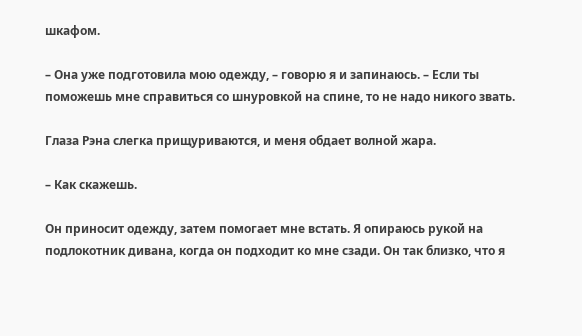шкафом.

– Она уже подготовила мою одежду, – говорю я и запинаюсь. – Если ты поможешь мне справиться со шнуровкой на спине, то не надо никого звать.

Глаза Рэна слегка прищуриваются, и меня обдает волной жара.

– Как скажешь.

Он приносит одежду, затем помогает мне встать. Я опираюсь рукой на подлокотник дивана, когда он подходит ко мне сзади. Он так близко, что я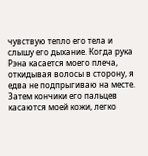чувствую тепло его тела и слышу его дыхание. Когда рука Рэна касается моего плеча, откидывая волосы в сторону, я едва не подпрыгиваю на месте. Затем кончики его пальцев касаются моей кожи, легко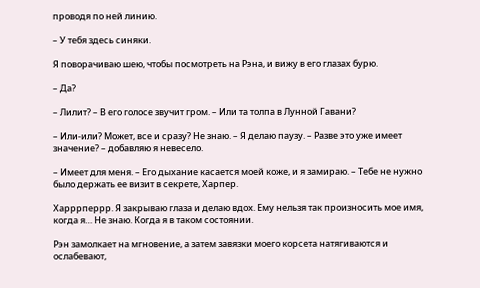проводя по ней линию.

– У тебя здесь синяки.

Я поворачиваю шею, чтобы посмотреть на Рэна, и вижу в его глазах бурю.

– Да?

– Лилит? – В его голосе звучит гром. – Или та толпа в Лунной Гавани?

– Или-или? Может, все и сразу? Не знаю. – Я делаю паузу. – Разве это уже имеет значение? – добавляю я невесело.

– Имеет для меня. – Его дыхание касается моей коже, и я замираю. – Тебе не нужно было держать ее визит в секрете, Харпер.

Харррперрр. Я закрываю глаза и делаю вдох. Ему нельзя так произносить мое имя, когда я… Не знаю. Когда я в таком состоянии.

Рэн замолкает на мгновение, а затем завязки моего корсета натягиваются и ослабевают,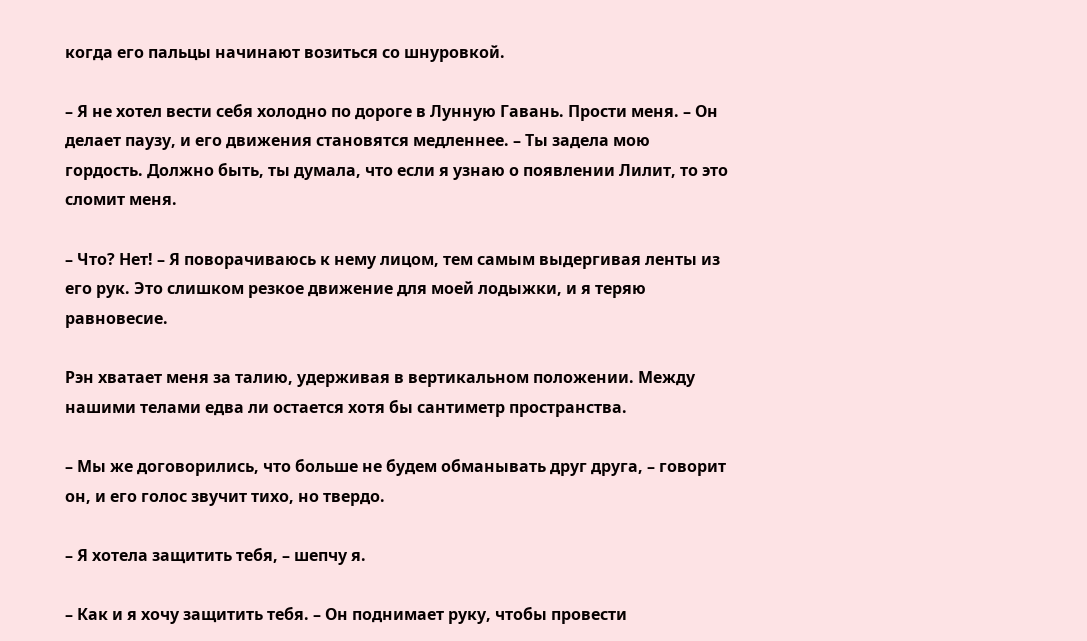когда его пальцы начинают возиться со шнуровкой.

– Я не хотел вести себя холодно по дороге в Лунную Гавань. Прости меня. – Он делает паузу, и его движения становятся медленнее. – Ты задела мою гордость. Должно быть, ты думала, что если я узнаю о появлении Лилит, то это сломит меня.

– Что? Нет! – Я поворачиваюсь к нему лицом, тем самым выдергивая ленты из его рук. Это слишком резкое движение для моей лодыжки, и я теряю равновесие.

Рэн хватает меня за талию, удерживая в вертикальном положении. Между нашими телами едва ли остается хотя бы сантиметр пространства.

– Мы же договорились, что больше не будем обманывать друг друга, – говорит он, и его голос звучит тихо, но твердо.

– Я хотела защитить тебя, – шепчу я.

– Как и я хочу защитить тебя. – Он поднимает руку, чтобы провести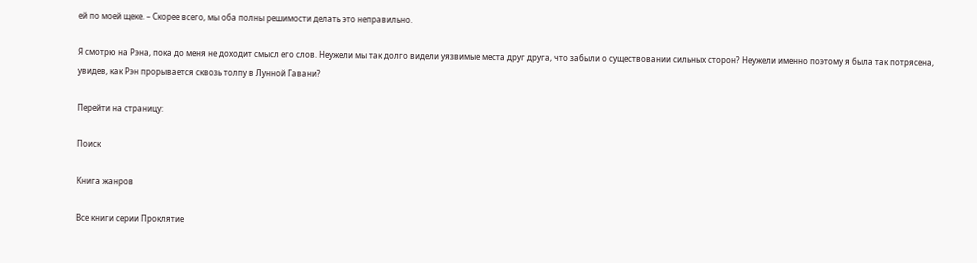ей по моей щеке. – Скорее всего, мы оба полны решимости делать это неправильно.

Я смотрю на Рэна, пока до меня не доходит смысл его слов. Неужели мы так долго видели уязвимые места друг друга, что забыли о существовании сильных сторон? Неужели именно поэтому я была так потрясена, увидев, как Рэн прорывается сквозь толпу в Лунной Гавани?

Перейти на страницу:

Поиск

Книга жанров

Все книги серии Проклятие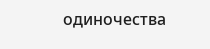одиночества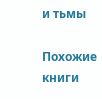и тьмы

Похожие книги